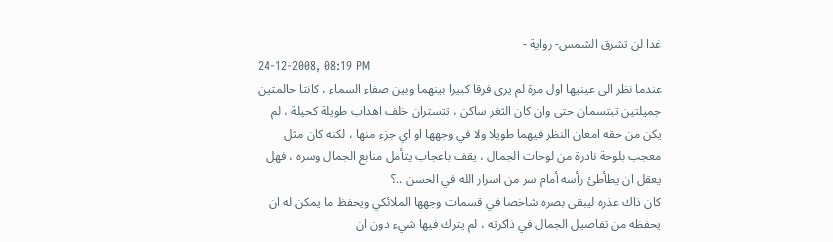غدا لن تشرق الشمس- رواية -
24-12-2008, 08:19 PM
عندما نظر الى عينيها اول مرة لم يرى فرقا كبيرا بينهما وبين صفاء السماء ، كانتا حالمتين جميلتين تبتسمان حتى وان كان الثغر ساكن ، تتستران خلف اهداب طويلة كحيلة ، لم يكن من حقه امعان النظر فيهما طويلا ولا في وجهها او اي جزء منها ، لكنه كان مثل معجب بلوحة نادرة من لوحات الجمال ، يقف باعجاب يتأمل منابع الجمال وسره ، فهل يعقل ان يطأطئ رأسه أمام سر من اسرار الله في الحسن ..؟
كان ذاك عذره ليبقى بصره شاخصا في قسمات وجهها الملائكي ويحفظ ما يمكن له ان يحفظه من تفاصيل الجمال في ذاكرته ، لم يترك فيها شيء دون ان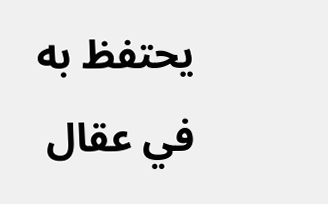يحتفظ به في عقال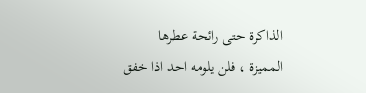الذاكرة حتى رائحة عطرها المميزة ، فلن يلومه احد اذا خفق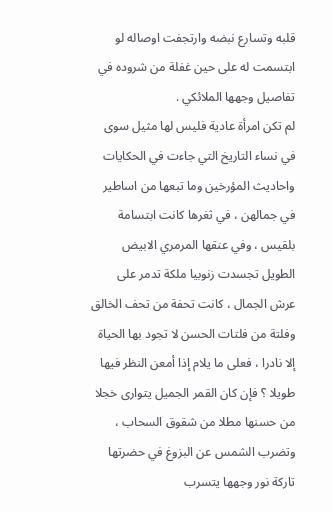قلبه وتسارع نبضه وارتجفت اوصاله لو ابتسمت له على حين غفلة من شروده في تفاصيل وجهها الملائكي .
لم تكن امرأة عادية فليس لها مثيل سوى في نساء التاريخ التي جاءت في الحكايات واحاديث المؤرخين وما تبعها من اساطير في جمالهن ، في ثغرها كانت ابتسامة بلقيس ، وفي عنقها المرمري الابيض الطويل تجسدت زنوبيا ملكة تدمر على عرش الجمال ، كانت تحفة من تحف الخالق وفلتة من فلتات الحسن لا تجود بها الحياة إلا نادرا ، فعلى ما يلام إذا أمعن النظر فيها طويلا ؟ فإن كان القمر الجميل يتوارى خجلا من حسنها مطلا من شقوق السحاب ، وتضرب الشمس عن البزوغ في حضرتها تاركة نور وجهها يتسرب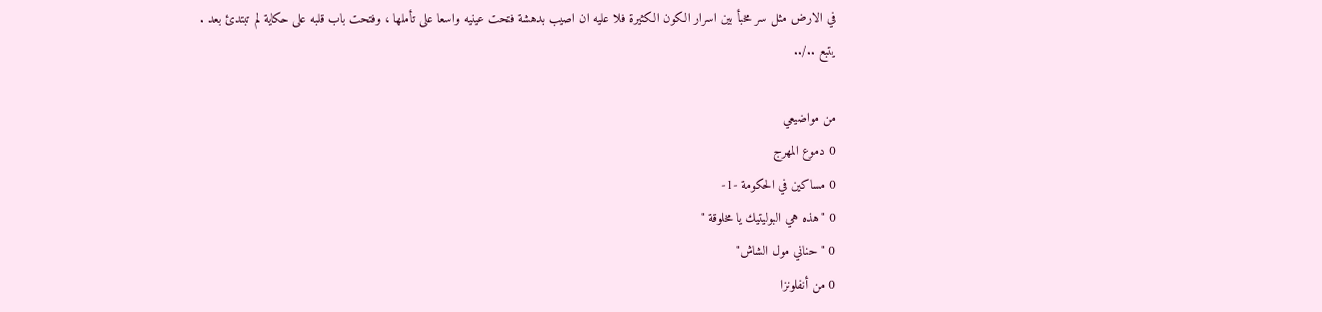في الارض مثل سر مخبأ بين اسرار الكون الكثيرة فلا عليه ان اصيب بدهشة فتحت عينيه واسعا على تأملها ، وفتحت باب قلبه على حكاية لم تبتدئ بعد .
يتبع ../..

من مواضيعي
0 دموع المهرج
0 مساكين في الحكومة -1-
0 "هذه هي البوليتيك يا مخلوقة "
0 "حناني مول الشاش"
0 من أنفلونزا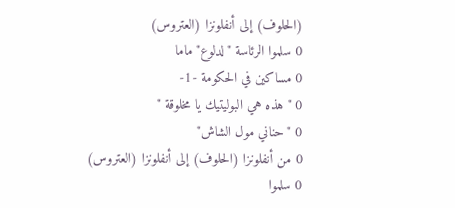(الحلوف) إلى أنفلونزا (العتروس)
0 سلموا الرئاسة "لدلوع" ماما
0 مساكين في الحكومة -1-
0 "هذه هي البوليتيك يا مخلوقة "
0 "حناني مول الشاش"
0 من أنفلونزا (الحلوف) إلى أنفلونزا (العتروس)
0 سلموا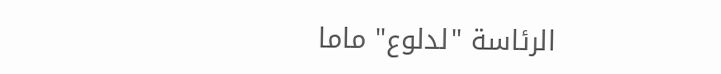الرئاسة "لدلوع" ماما